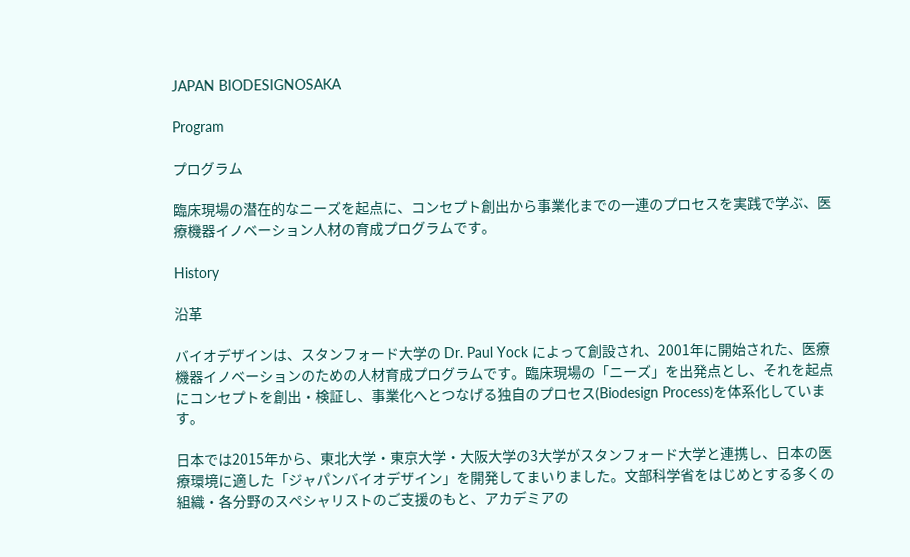JAPAN BIODESIGNOSAKA

Program

プログラム

臨床現場の潜在的なニーズを起点に、コンセプト創出から事業化までの一連のプロセスを実践で学ぶ、医療機器イノベーション人材の育成プログラムです。

History

沿革

バイオデザインは、スタンフォード大学の Dr. Paul Yock によって創設され、2001年に開始された、医療機器イノベーションのための人材育成プログラムです。臨床現場の「ニーズ」を出発点とし、それを起点にコンセプトを創出・検証し、事業化へとつなげる独自のプロセス(Biodesign Process)を体系化しています。

日本では2015年から、東北大学・東京大学・大阪大学の3大学がスタンフォード大学と連携し、日本の医療環境に適した「ジャパンバイオデザイン」を開発してまいりました。文部科学省をはじめとする多くの組織・各分野のスペシャリストのご支援のもと、アカデミアの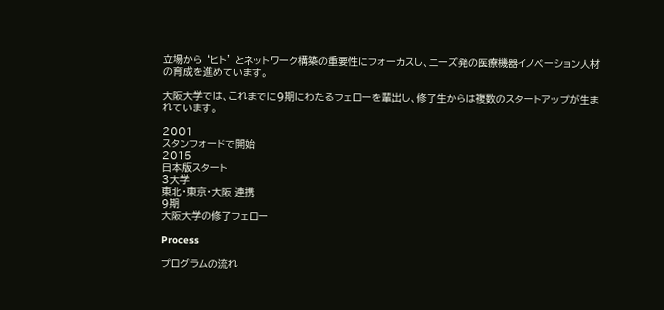立場から ‘ヒト’ とネットワーク構築の重要性にフォーカスし、ニーズ発の医療機器イノベーション人材の育成を進めています。

大阪大学では、これまでに9期にわたるフェローを輩出し、修了生からは複数のスタートアップが生まれています。

2001
スタンフォードで開始
2015
日本版スタート
3大学
東北・東京・大阪 連携
9期
大阪大学の修了フェロー

Process

プログラムの流れ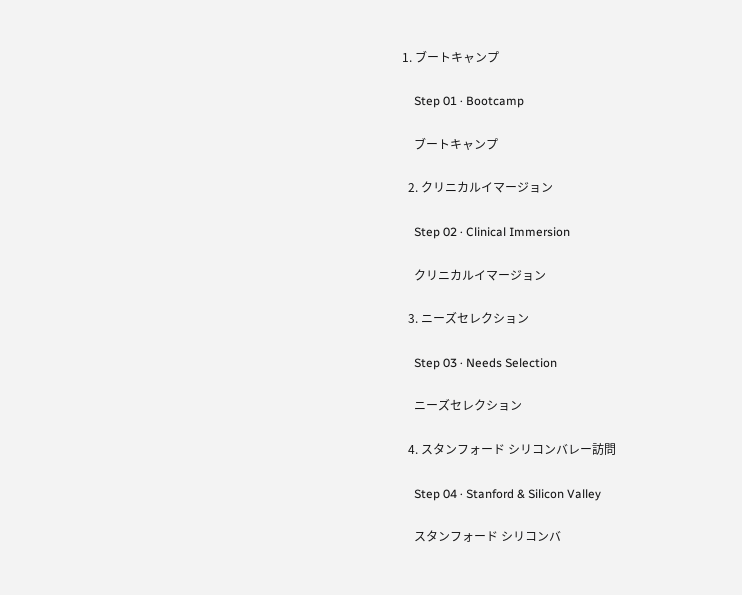1. ブートキャンプ

    Step 01 · Bootcamp

    ブートキャンプ

  2. クリニカルイマージョン

    Step 02 · Clinical Immersion

    クリニカルイマージョン

  3. ニーズセレクション

    Step 03 · Needs Selection

    ニーズセレクション

  4. スタンフォード シリコンバレー訪問

    Step 04 · Stanford & Silicon Valley

    スタンフォード シリコンバ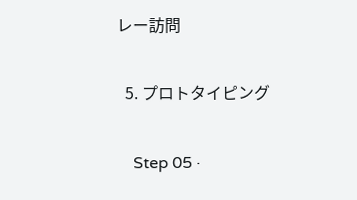レー訪問

  5. プロトタイピング

    Step 05 ·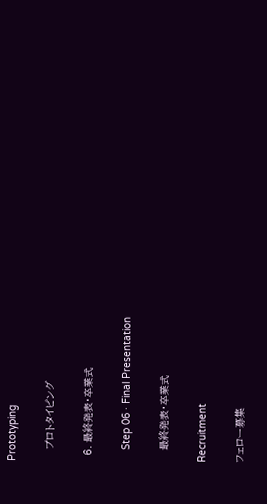Prototyping

    プロトタイピング

  6. 最終発表・卒業式

    Step 06 · Final Presentation

    最終発表・卒業式

Recruitment

フェロー募集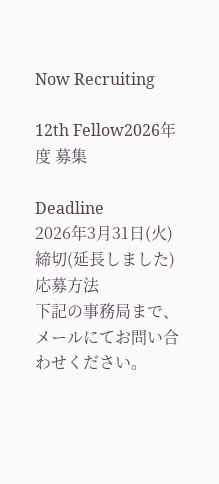Now Recruiting

12th Fellow2026年度 募集

Deadline
2026年3月31日(火)締切(延長しました)
応募方法
下記の事務局まで、メールにてお問い合わせください。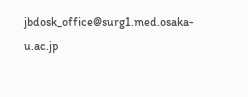jbdosk_office@surg1.med.osaka-u.ac.jp